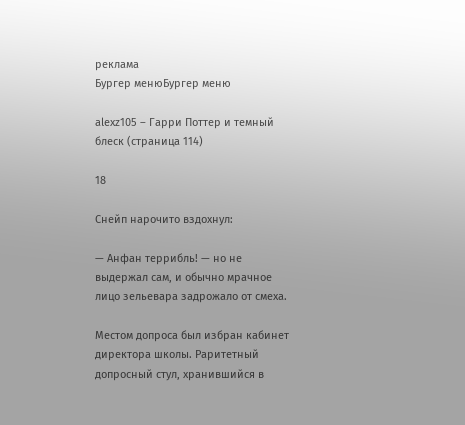реклама
Бургер менюБургер меню

alexz105 – Гарри Поттер и темный блеск (страница 114)

18

Снейп нарочито вздохнул:

— Анфан террибль! — но не выдержал сам, и обычно мрачное лицо зельевара задрожало от смеха.

Местом допроса был избран кабинет директора школы. Раритетный допросный стул, хранившийся в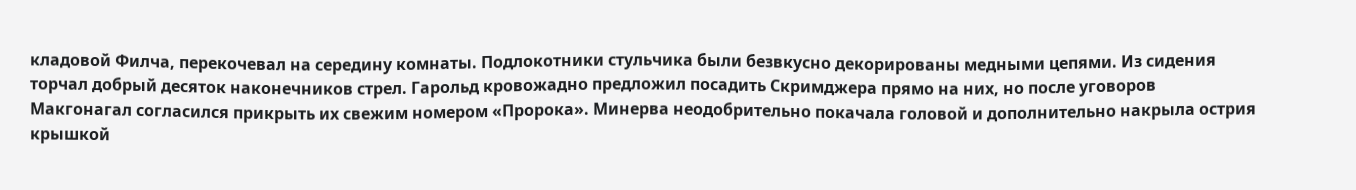кладовой Филча, перекочевал на середину комнаты. Подлокотники стульчика были безвкусно декорированы медными цепями. Из сидения торчал добрый десяток наконечников стрел. Гарольд кровожадно предложил посадить Скримджера прямо на них, но после уговоров Макгонагал согласился прикрыть их свежим номером «Пророка». Минерва неодобрительно покачала головой и дополнительно накрыла острия крышкой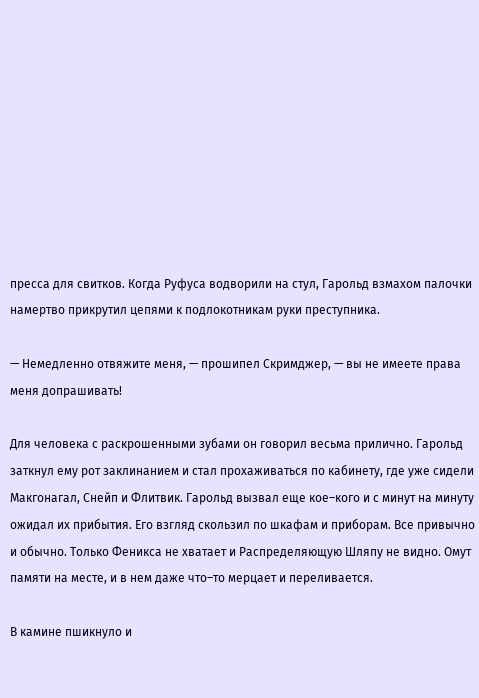пресса для свитков. Когда Руфуса водворили на стул, Гарольд взмахом палочки намертво прикрутил цепями к подлокотникам руки преступника.

— Немедленно отвяжите меня, — прошипел Скримджер, — вы не имеете права меня допрашивать!

Для человека с раскрошенными зубами он говорил весьма прилично. Гарольд заткнул ему рот заклинанием и стал прохаживаться по кабинету, где уже сидели Макгонагал, Снейп и Флитвик. Гарольд вызвал еще кое–кого и с минут на минуту ожидал их прибытия. Его взгляд скользил по шкафам и приборам. Все привычно и обычно. Только Феникса не хватает и Распределяющую Шляпу не видно. Омут памяти на месте, и в нем даже что–то мерцает и переливается.

В камине пшикнуло и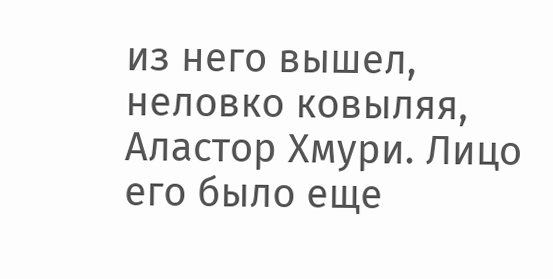из него вышел, неловко ковыляя, Аластор Хмури. Лицо его было еще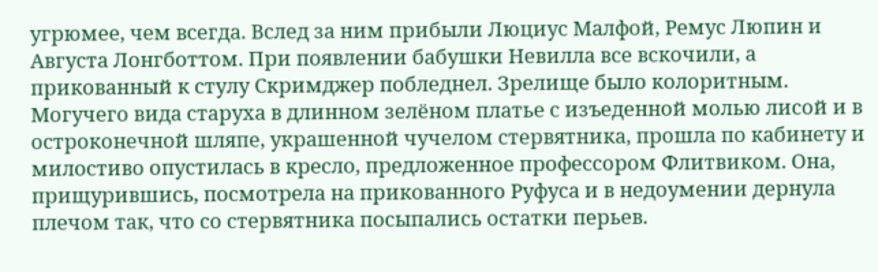угрюмее, чем всегда. Вслед за ним прибыли Люциус Малфой, Ремус Люпин и Августа Лонгботтом. При появлении бабушки Невилла все вскочили, а прикованный к стулу Скримджер побледнел. Зрелище было колоритным. Могучего вида старуха в длинном зелёном платье с изъеденной молью лисой и в остроконечной шляпе, украшенной чучелом стервятника, прошла по кабинету и милостиво опустилась в кресло, предложенное профессором Флитвиком. Она, прищурившись, посмотрела на прикованного Руфуса и в недоумении дернула плечом так, что со стервятника посыпались остатки перьев.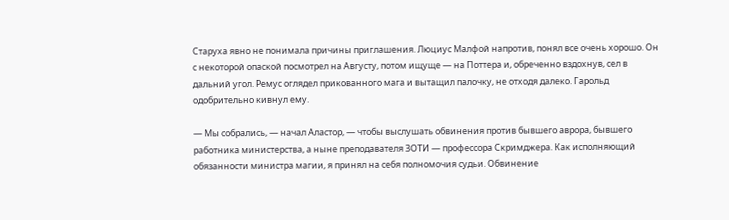Старуха явно не понимала причины приглашения. Люциус Малфой напротив, понял все очень хорошо. Он с некоторой опаской посмотрел на Августу, потом ищуще — на Поттера и, обреченно вздохнув, сел в дальний угол. Ремус оглядел прикованного мага и вытащил палочку, не отходя далеко. Гарольд одобрительно кивнул ему.

— Мы собрались, — начал Аластор, — чтобы выслушать обвинения против бывшего аврора, бывшего работника министерства, а ныне преподавателя ЗОТИ — профессора Скримджера. Как исполняющий обязанности министра магии, я принял на себя полномочия судьи. Обвинение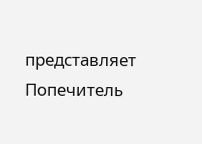представляет Попечитель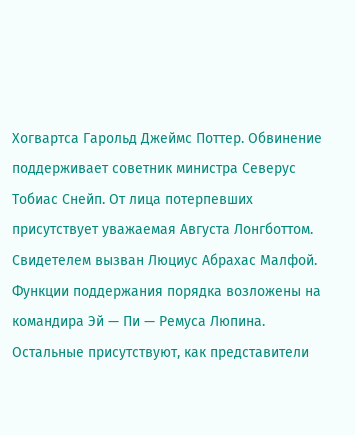Хогвартса Гарольд Джеймс Поттер. Обвинение поддерживает советник министра Северус Тобиас Снейп. От лица потерпевших присутствует уважаемая Августа Лонгботтом. Свидетелем вызван Люциус Абрахас Малфой. Функции поддержания порядка возложены на командира Эй — Пи — Ремуса Люпина. Остальные присутствуют, как представители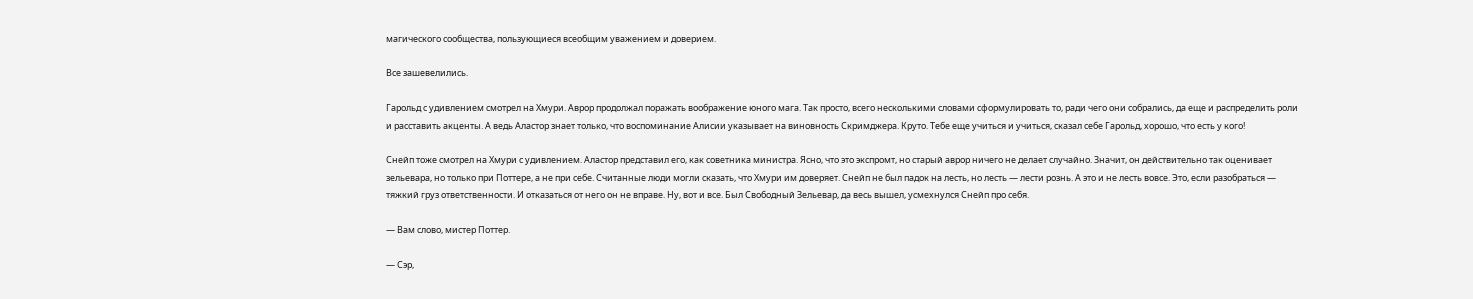магического сообщества, пользующиеся всеобщим уважением и доверием.

Все зашевелились.

Гарольд с удивлением смотрел на Хмури. Аврор продолжал поражать воображение юного мага. Так просто, всего несколькими словами сформулировать то, ради чего они собрались, да еще и распределить роли и расставить акценты. А ведь Аластор знает только, что воспоминание Алисии указывает на виновность Скримджера. Круто. Тебе еще учиться и учиться, сказал себе Гарольд, хорошо, что есть у кого!

Снейп тоже смотрел на Хмури с удивлением. Аластор представил его, как советника министра. Ясно, что это экспромт, но старый аврор ничего не делает случайно. Значит, он действительно так оценивает зельевара, но только при Поттере, а не при себе. Считанные люди могли сказать, что Хмури им доверяет. Снейп не был падок на лесть, но лесть — лести рознь. А это и не лесть вовсе. Это, если разобраться — тяжкий груз ответственности. И отказаться от него он не вправе. Ну, вот и все. Был Свободный Зельевар, да весь вышел, усмехнулся Снейп про себя.

— Вам слово, мистер Поттер.

— Сэр,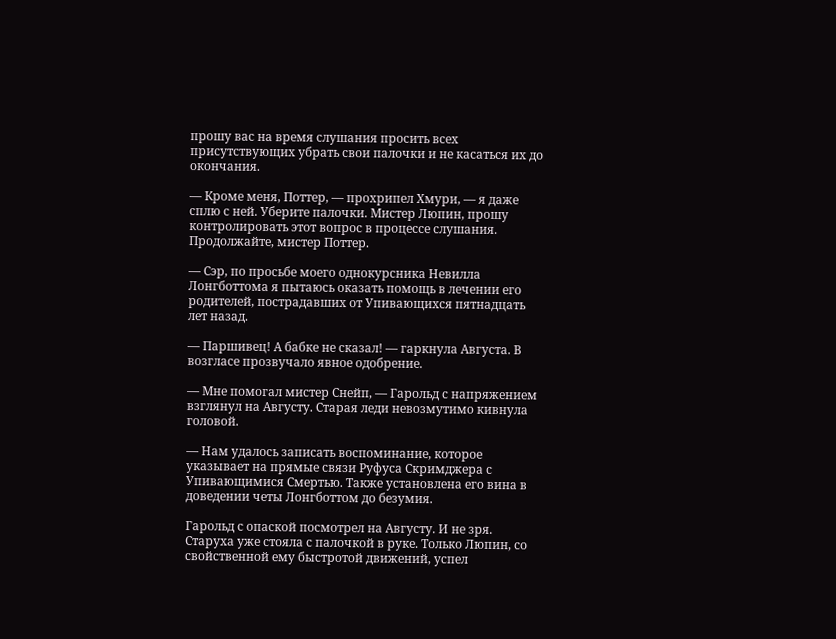прошу вас на время слушания просить всех присутствующих убрать свои палочки и не касаться их до окончания.

— Кроме меня, Поттер, — прохрипел Хмури, — я даже сплю с ней. Уберите палочки. Мистер Люпин, прошу контролировать этот вопрос в процессе слушания. Продолжайте, мистер Поттер.

— Сэр, по просьбе моего однокурсника Невилла Лонгботтома я пытаюсь оказать помощь в лечении его родителей, пострадавших от Упивающихся пятнадцать лет назад.

— Паршивец! А бабке не сказал! — гаркнула Августа. В возгласе прозвучало явное одобрение.

— Мне помогал мистер Снейп, — Гарольд с напряжением взглянул на Августу. Старая леди невозмутимо кивнула головой.

— Нам удалось записать воспоминание, которое указывает на прямые связи Руфуса Скримджера с Упивающимися Смертью. Также установлена его вина в доведении четы Лонгботтом до безумия.

Гарольд с опаской посмотрел на Августу. И не зря. Старуха уже стояла с палочкой в руке. Только Люпин, со свойственной ему быстротой движений, успел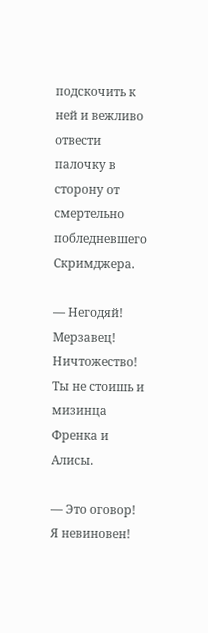подскочить к ней и вежливо отвести палочку в сторону от смертельно побледневшего Скримджера.

— Негодяй! Мерзавец! Ничтожество! Ты не стоишь и мизинца Френка и Алисы.

— Это оговор! Я невиновен!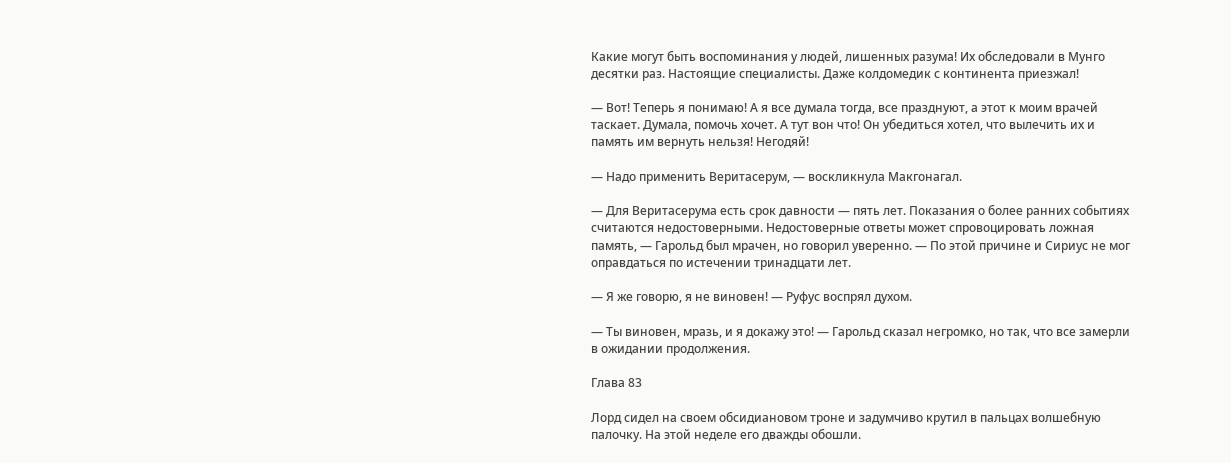Какие могут быть воспоминания у людей, лишенных разума! Их обследовали в Мунго десятки раз. Настоящие специалисты. Даже колдомедик с континента приезжал!

— Вот! Теперь я понимаю! А я все думала тогда, все празднуют, а этот к моим врачей таскает. Думала, помочь хочет. А тут вон что! Он убедиться хотел, что вылечить их и память им вернуть нельзя! Негодяй!

— Надо применить Веритасерум, — воскликнула Макгонагал.

— Для Веритасерума есть срок давности — пять лет. Показания о более ранних событиях считаются недостоверными. Недостоверные ответы может спровоцировать ложная память, — Гарольд был мрачен, но говорил уверенно. — По этой причине и Сириус не мог оправдаться по истечении тринадцати лет.

— Я же говорю, я не виновен! — Руфус воспрял духом.

— Ты виновен, мразь, и я докажу это! — Гарольд сказал негромко, но так, что все замерли в ожидании продолжения.

Глава 83

Лорд сидел на своем обсидиановом троне и задумчиво крутил в пальцах волшебную палочку. На этой неделе его дважды обошли.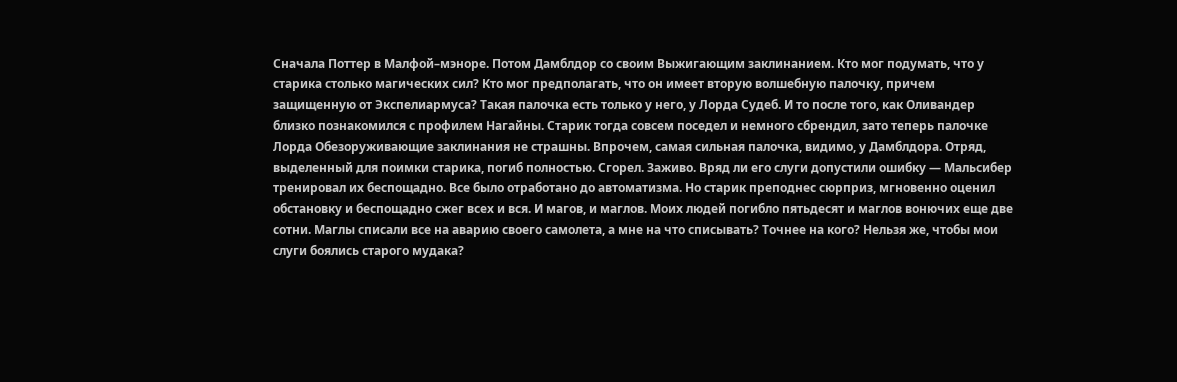Сначала Поттер в Малфой–мэноре. Потом Дамблдор со своим Выжигающим заклинанием. Кто мог подумать, что у старика столько магических сил? Кто мог предполагать, что он имеет вторую волшебную палочку, причем защищенную от Экспелиармуса? Такая палочка есть только у него, у Лорда Судеб. И то после того, как Оливандер близко познакомился с профилем Нагайны. Старик тогда совсем поседел и немного сбрендил, зато теперь палочке Лорда Обезоруживающие заклинания не страшны. Впрочем, самая сильная палочка, видимо, у Дамблдора. Отряд, выделенный для поимки старика, погиб полностью. Сгорел. Заживо. Вряд ли его слуги допустили ошибку — Мальсибер тренировал их беспощадно. Все было отработано до автоматизма. Но старик преподнес сюрприз, мгновенно оценил обстановку и беспощадно сжег всех и вся. И магов, и маглов. Моих людей погибло пятьдесят и маглов вонючих еще две сотни. Маглы списали все на аварию своего самолета, а мне на что списывать? Точнее на кого? Нельзя же, чтобы мои слуги боялись старого мудака?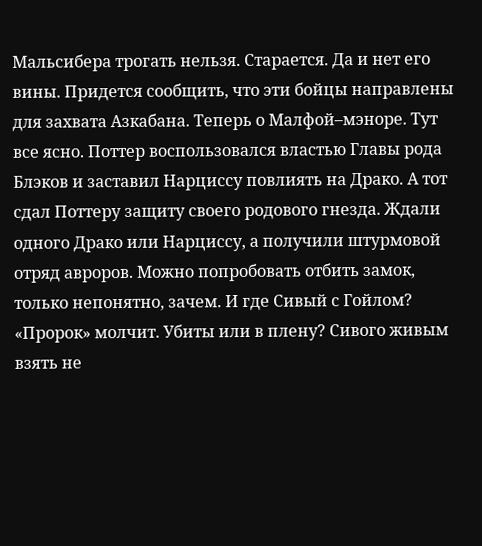Мальсибера трогать нельзя. Старается. Да и нет его вины. Придется сообщить, что эти бойцы направлены для захвата Азкабана. Теперь о Малфой–мэноре. Тут все ясно. Поттер воспользовался властью Главы рода Блэков и заставил Нарциссу повлиять на Драко. А тот сдал Поттеру защиту своего родового гнезда. Ждали одного Драко или Нарциссу, а получили штурмовой отряд авроров. Можно попробовать отбить замок, только непонятно, зачем. И где Сивый с Гойлом? «Пророк» молчит. Убиты или в плену? Сивого живым взять не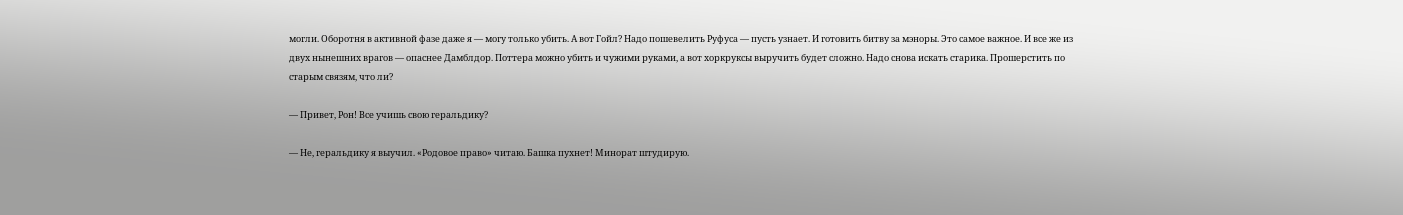могли. Оборотня в активной фазе даже я — могу только убить. А вот Гойл? Надо пошевелить Руфуса — пусть узнает. И готовить битву за мэноры. Это самое важное. И все же из двух нынешних врагов — опаснее Дамблдор. Поттера можно убить и чужими руками, а вот хоркруксы выручить будет сложно. Надо снова искать старика. Прошерстить по старым связям, что ли?

— Привет, Рон! Все учишь свою геральдику?

— Не, геральдику я выучил. «Родовое право» читаю. Башка пухнет! Минорат штудирую.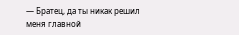— Братец, да ты никак решил меня главной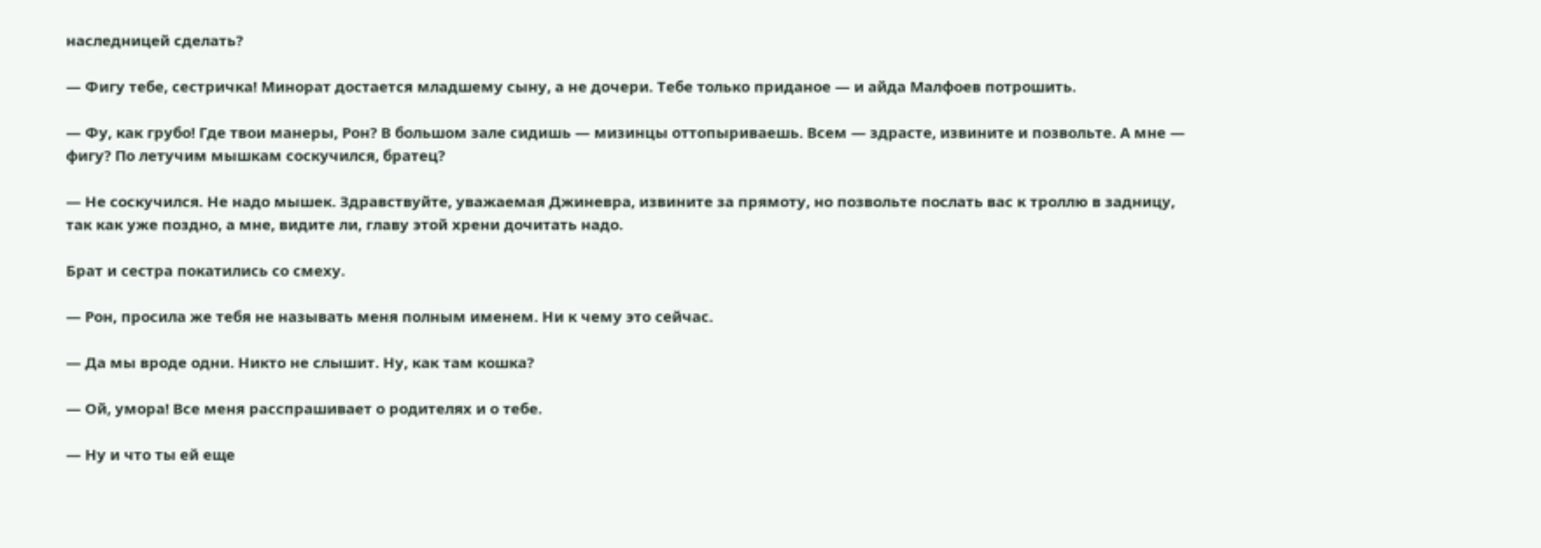наследницей сделать?

— Фигу тебе, сестричка! Минорат достается младшему сыну, а не дочери. Тебе только приданое — и айда Малфоев потрошить.

— Фу, как грубо! Где твои манеры, Рон? В большом зале сидишь — мизинцы оттопыриваешь. Всем — здрасте, извините и позвольте. А мне — фигу? По летучим мышкам соскучился, братец?

— Не соскучился. Не надо мышек. Здравствуйте, уважаемая Джиневра, извините за прямоту, но позвольте послать вас к троллю в задницу, так как уже поздно, а мне, видите ли, главу этой хрени дочитать надо.

Брат и сестра покатились со смеху.

— Рон, просила же тебя не называть меня полным именем. Ни к чему это сейчас.

— Да мы вроде одни. Никто не слышит. Ну, как там кошка?

— Ой, умора! Все меня расспрашивает о родителях и о тебе.

— Ну и что ты ей еще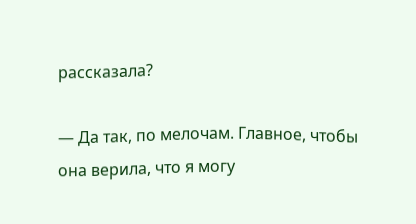рассказала?

— Да так, по мелочам. Главное, чтобы она верила, что я могу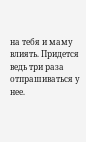на тебя и маму влиять. Придется ведь три раза отпрашиваться у нее.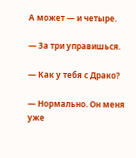А может — и четыре.

— За три управишься.

— Как у тебя с Драко?

— Нормально. Он меня уже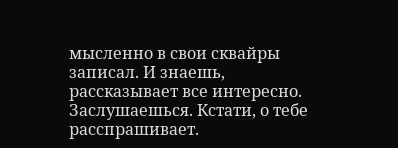мысленно в свои сквайры записал. И знаешь, рассказывает все интересно. Заслушаешься. Кстати, о тебе расспрашивает.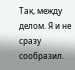Так, между делом. Я и не сразу сообразил.